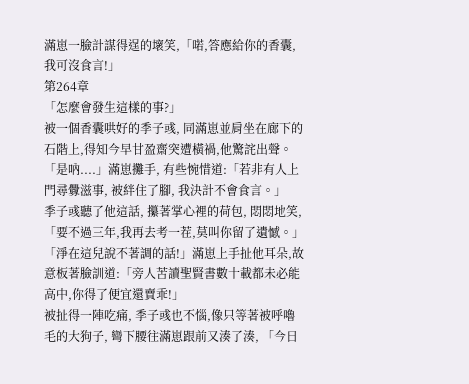滿崽一臉計謀得逞的壞笑,「喏,答應給你的香囊,我可沒食言!」
第264章
「怎麼會發生這樣的事?」
被一個香囊哄好的季子彧, 同滿崽並肩坐在廊下的石階上,得知今早甘盈齋突遭橫禍,他驚詫出聲。
「是吶....」滿崽攤手, 有些惋惜道:「若非有人上門尋釁滋事, 被絆住了腳, 我決計不會食言。」
季子彧聽了他這話, 攥著掌心裡的荷包, 悶悶地笑, 「要不過三年,我再去考一茬,莫叫你留了遺憾。」
「淨在這兒說不著調的話!」滿崽上手扯他耳朵,故意板著臉訓道:「旁人苦讀聖賢書數十載都未必能高中,你得了便宜還賣乖!」
被扯得一陣吃痛, 季子彧也不惱,像只等著被呼嚕毛的大狗子, 彎下腰往滿崽跟前又湊了湊, 「今日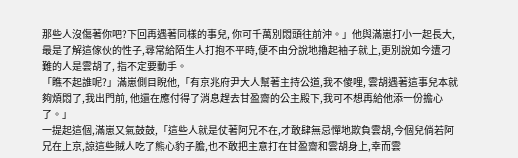那些人沒傷著你吧?下回再遇著同樣的事兒, 你可千萬別悶頭往前沖。」他與滿崽打小一起長大, 最是了解這傢伙的性子,尋常給陌生人打抱不平時,便不由分說地擼起袖子就上,更別說如今遭刁難的人是雲胡了, 指不定要動手。
「瞧不起誰呢?」滿崽側目睨他,「有京兆府尹大人幫著主持公道,我不傻哩, 雲胡遇著這事兒本就夠煩悶了,我出門前, 他還在應付得了消息趕去甘盈齋的公主殿下,我可不想再給他添一份擔心了。」
一提起這個,滿崽又氣鼓鼓,「這些人就是仗著阿兄不在,才敢肆無忌憚地欺負雲胡,今個兒倘若阿兄在上京,諒這些賊人吃了熊心豹子膽,也不敢把主意打在甘盈齋和雲胡身上,幸而雲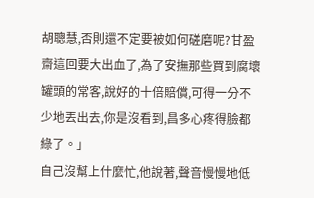胡聰慧,否則還不定要被如何磋磨呢?甘盈齋這回要大出血了,為了安撫那些買到腐壞罐頭的常客,說好的十倍賠償,可得一分不少地丟出去,你是沒看到,昌多心疼得臉都綠了。」
自己沒幫上什麼忙,他說著,聲音慢慢地低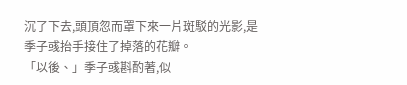沉了下去,頭頂忽而罩下來一片斑駁的光影,是季子彧抬手接住了掉落的花瓣。
「以後、」季子彧斟酌著,似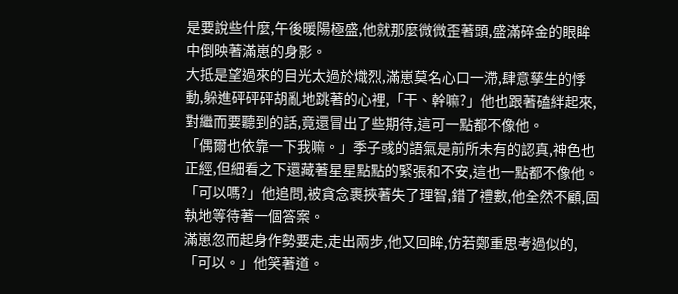是要說些什麼,午後暖陽極盛,他就那麼微微歪著頭,盛滿碎金的眼眸中倒映著滿崽的身影。
大抵是望過來的目光太過於熾烈,滿崽莫名心口一滯,肆意孳生的悸動,躲進砰砰砰胡亂地跳著的心裡,「干、幹嘛?」他也跟著磕絆起來,對繼而要聽到的話,竟還冒出了些期待,這可一點都不像他。
「偶爾也依靠一下我嘛。」季子彧的語氣是前所未有的認真,神色也正經,但細看之下還藏著星星點點的緊張和不安,這也一點都不像他。
「可以嗎?」他追問,被貪念裹挾著失了理智,錯了禮數,他全然不顧,固執地等待著一個答案。
滿崽忽而起身作勢要走,走出兩步,他又回眸,仿若鄭重思考過似的,「可以。」他笑著道。